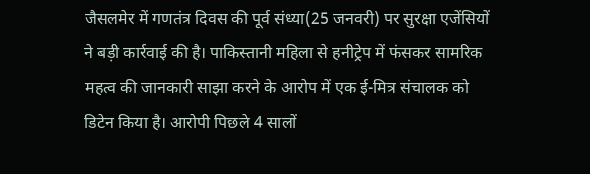जैसलमेर में गणतंत्र दिवस की पूर्व संध्या(25 जनवरी) पर सुरक्षा एजेंसियों ने बड़ी कार्रवाई की है। पाकिस्तानी महिला से हनीट्रेप में फंसकर सामरिक महत्व की जानकारी साझा करने के आरोप में एक ई-मित्र संचालक को डिटेन किया है। आरोपी पिछले 4 सालों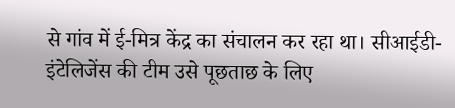से गांव में ई-मित्र केंद्र का संचालन कर रहा था। सीआईडी-इंटेलिजेंस की टीम उसे पूछताछ के लिए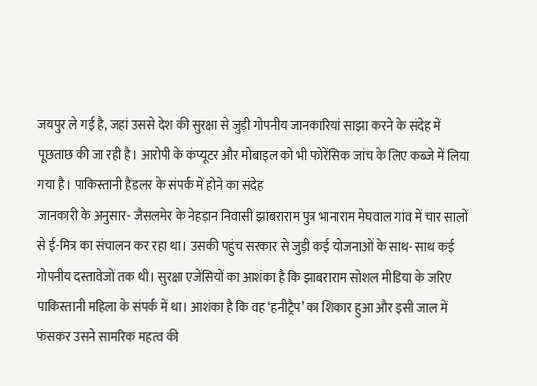जयपुर ले गई है, जहां उससे देश की सुरक्षा से जुड़ी गोपनीय जानकारियां साझा करने के संदेह में पूछताछ की जा रही है। आरोपी के कंप्यूटर और मोबाइल को भी फोरेंसिक जांच के लिए कब्जे में लिया गया है। पाकिस्तानी हैंडलर के संपर्क में होने का संदेह
जानकारी के अनुसार- जैसलमेर के नेहड़ान निवासी झाबराराम पुत्र भानाराम मेघवाल गांव में चार सालों से ई-मित्र का संचालन कर रहा था। उसकी पहुंच सरकार से जुड़ी कई योजनाओं के साथ- साथ कई गोपनीय दस्तावेजों तक थी। सुरक्षा एजेंसियों का आशंका है कि झाबराराम सोशल मीडिया के जरिए पाकिस्तानी महिला के संपर्क में था। आशंका है कि वह ‘हनीट्रैप’ का शिकार हुआ और इसी जाल में फंसकर उसने सामरिक महत्व की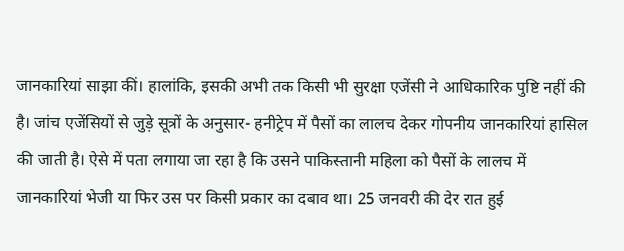जानकारियां साझा कीं। हालांकि, इसकी अभी तक किसी भी सुरक्षा एजेंसी ने आधिकारिक पुष्टि नहीं की है। जांच एजेंसियों से जुड़े सूत्रों के अनुसार- हनीट्रेप में पैसों का लालच देकर गोपनीय जानकारियां हासिल की जाती है। ऐसे में पता लगाया जा रहा है कि उसने पाकिस्तानी महिला को पैसों के लालच में जानकारियां भेजी या फिर उस पर किसी प्रकार का दबाव था। 25 जनवरी की देर रात हुई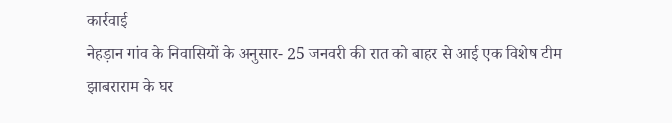कार्रवाई
नेहड़ान गांव के निवासियों के अनुसार- 25 जनवरी की रात को बाहर से आई एक विशेष टीम झाबराराम के घर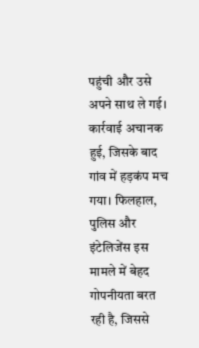पहुंची और उसे अपने साथ ले गई। कार्रवाई अचानक हुई, जिसके बाद गांव में हड़कंप मच गया। फिलहाल, पुलिस और इंटेलिजेंस इस मामले में बेहद गोपनीयता बरत रही है, जिससे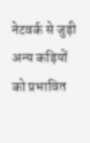नेटवर्क से जुड़ी अन्य कड़ियों को प्रभावित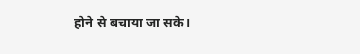होने से बचाया जा सके।